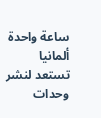ساعة واحدة
ألمانيا تستعد لنشر وحدات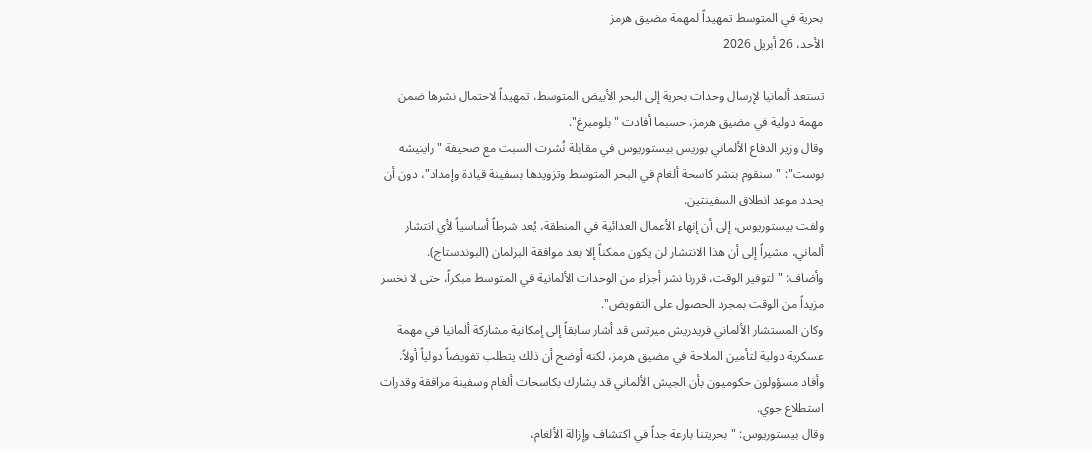بحرية في المتوسط تمهيداً لمهمة مضيق هرمز
الأحد، 26 أبريل 2026

تستعد ألمانيا لإرسال وحدات بحرية إلى البحر الأبيض المتوسط، تمهيداً لاحتمال نشرها ضمن مهمة دولية في مضيق هرمز، حسبما أفادت "بلومبرغ".
وقال وزير الدفاع الألماني بوريس بيستوريوس في مقابلة نُشرت السبت مع صحيفة "راينيشه بوست": "سنقوم بنشر كاسحة ألغام في البحر المتوسط وتزويدها بسفينة قيادة وإمداد"، دون أن يحدد موعد انطلاق السفينتين.
ولفت بيستوريوس، إلى أن إنهاء الأعمال العدائية في المنطقة، يُعد شرطاً أساسياً لأي انتشار ألماني، مشيراً إلى أن هذا الانتشار لن يكون ممكناً إلا بعد موافقة البرلمان (البوندستاج).
وأضاف: "لتوفير الوقت، قررنا نشر أجزاء من الوحدات الألمانية في المتوسط مبكراً، حتى لا نخسر مزيداً من الوقت بمجرد الحصول على التفويض".
وكان المستشار الألماني فريدريش ميرتس قد أشار سابقاً إلى إمكانية مشاركة ألمانيا في مهمة عسكرية دولية لتأمين الملاحة في مضيق هرمز، لكنه أوضح أن ذلك يتطلب تفويضاً دولياً أولاً. وأفاد مسؤولون حكوميون بأن الجيش الألماني قد يشارك بكاسحات ألغام وسفينة مرافقة وقدرات استطلاع جوي.
وقال بيستوريوس: "بحريتنا بارعة جداً في اكتشاف وإزالة الألغام،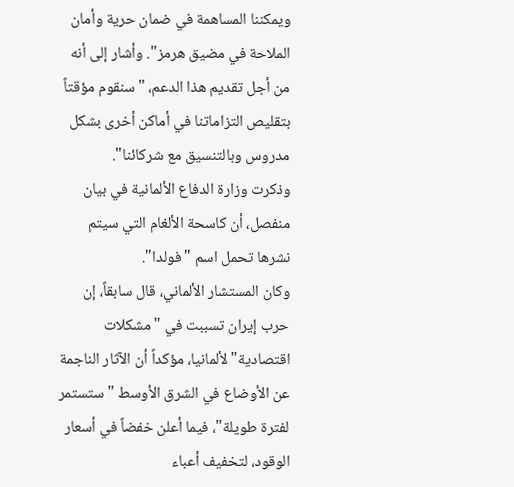ويمكننا المساهمة في ضمان حرية وأمان الملاحة في مضيق هرمز". وأشار إلى أنه من أجل تقديم هذا الدعم، "سنقوم مؤقتاً بتقليص التزاماتنا في أماكن أخرى بشكل مدروس وبالتنسيق مع شركائنا".
وذكرت وزارة الدفاع الألمانية في بيان منفصل، أن كاسحة الألغام التي سيتم نشرها تحمل اسم "فولدا".
وكان المستشار الألماني، قال سابقاً، إن حرب إيران تسببت في "مشكلات اقتصادية" لألمانيا، مؤكداً أن الآثار الناجمة عن الأوضاع في الشرق الأوسط "ستستمر لفترة طويلة"، فيما أعلن خفضاً في أسعار الوقود، لتخفيف أعباء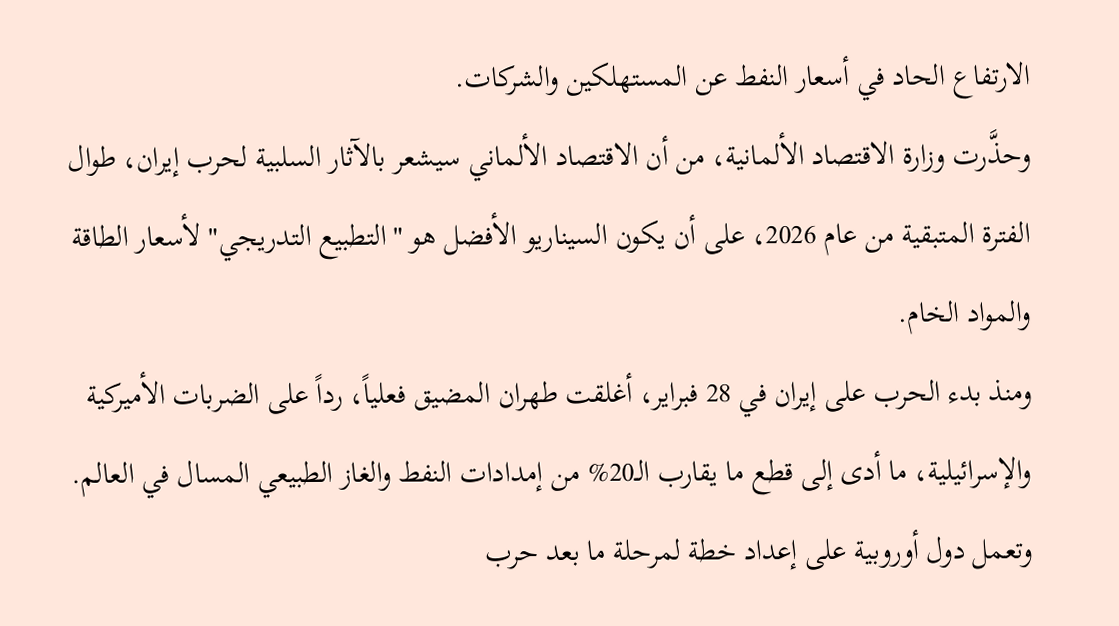الارتفاع الحاد في أسعار النفط عن المستهلكين والشركات.
وحذَّرت وزارة الاقتصاد الألمانية، من أن الاقتصاد الألماني سيشعر بالآثار السلبية لحرب إيران، طوال الفترة المتبقية من عام 2026، على أن يكون السيناريو الأفضل هو "التطبيع التدريجي" لأسعار الطاقة والمواد الخام.
ومنذ بدء الحرب على إيران في 28 فبراير، أغلقت طهران المضيق فعلياً، رداً على الضربات الأميركية والإسرائيلية، ما أدى إلى قطع ما يقارب الـ20% من إمدادات النفط والغاز الطبيعي المسال في العالم.
وتعمل دول أوروبية على إعداد خطة لمرحلة ما بعد حرب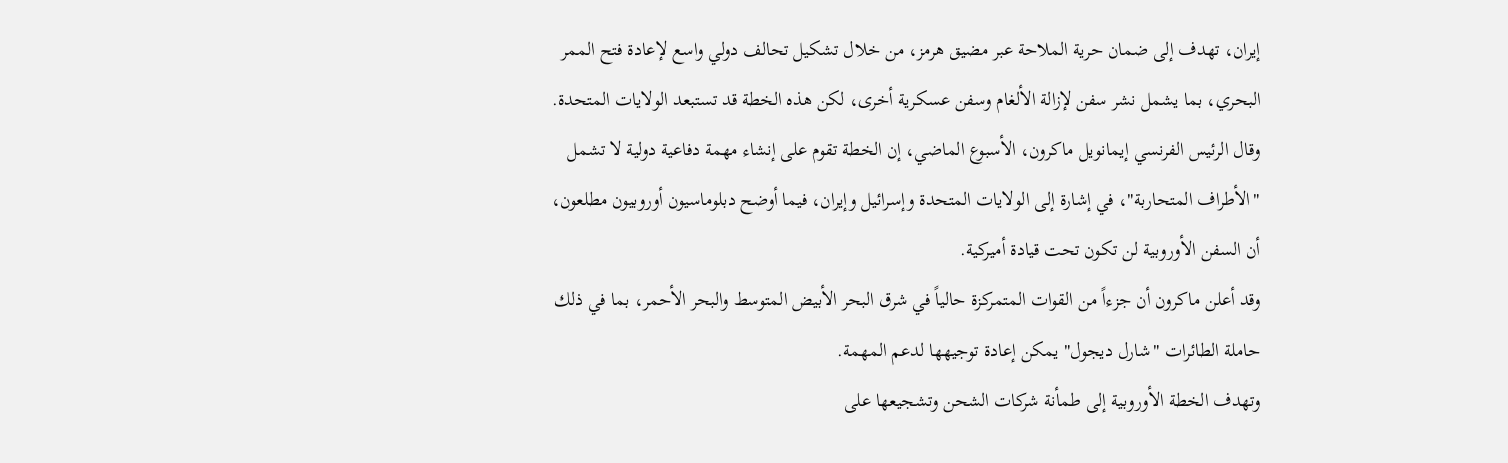إيران، تهدف إلى ضمان حرية الملاحة عبر مضيق هرمز، من خلال تشكيل تحالف دولي واسع لإعادة فتح الممر البحري، بما يشمل نشر سفن لإزالة الألغام وسفن عسكرية أخرى، لكن هذه الخطة قد تستبعد الولايات المتحدة.
وقال الرئيس الفرنسي إيمانويل ماكرون، الأسبوع الماضي، إن الخطة تقوم على إنشاء مهمة دفاعية دولية لا تشمل "الأطراف المتحاربة"، في إشارة إلى الولايات المتحدة وإسرائيل وإيران، فيما أوضح دبلوماسيون أوروبيون مطلعون، أن السفن الأوروبية لن تكون تحت قيادة أميركية.
وقد أعلن ماكرون أن جزءاً من القوات المتمركزة حالياً في شرق البحر الأبيض المتوسط والبحر الأحمر، بما في ذلك حاملة الطائرات "شارل ديجول" يمكن إعادة توجيهها لدعم المهمة.
وتهدف الخطة الأوروبية إلى طمأنة شركات الشحن وتشجيعها على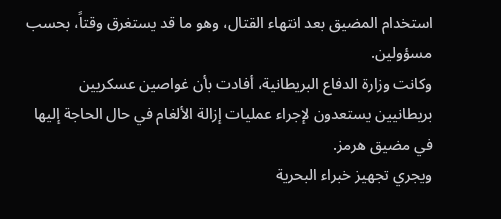استخدام المضيق بعد انتهاء القتال، وهو ما قد يستغرق وقتاً، بحسب مسؤولين.
وكانت وزارة الدفاع البريطانية، أفادت بأن غواصين عسكريين بريطانيين يستعدون لإجراء عمليات إزالة الألغام في حال الحاجة إليها في مضيق هرمز.
ويجري تجهيز خبراء البحرية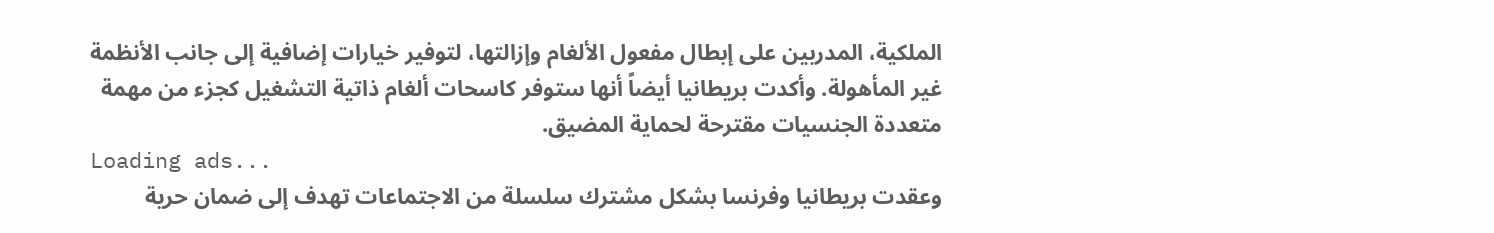الملكية، المدربين على إبطال مفعول الألغام وإزالتها، لتوفير خيارات إضافية إلى جانب الأنظمة غير المأهولة. وأكدت بريطانيا أيضاً أنها ستوفر كاسحات ألغام ذاتية التشغيل كجزء من مهمة متعددة الجنسيات مقترحة لحماية المضيق.
Loading ads...
وعقدت بريطانيا وفرنسا بشكل مشترك سلسلة من الاجتماعات تهدف إلى ضمان حرية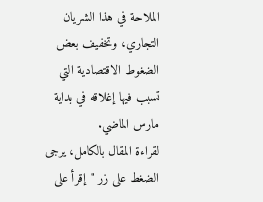الملاحة في هذا الشريان التجاري، وتخفيف بعض الضغوط الاقتصادية التي تسبب فيها إغلاقه في بداية مارس الماضي.
لقراءة المقال بالكامل، يرجى الضغط على زر "إقرأ على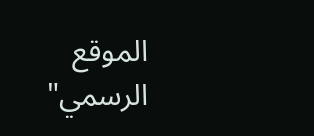الموقع الرسمي"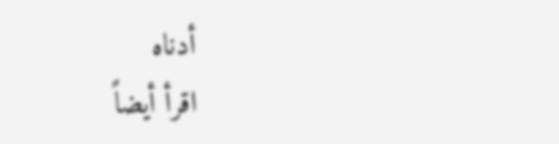أدناه
اقرأ أيضاً